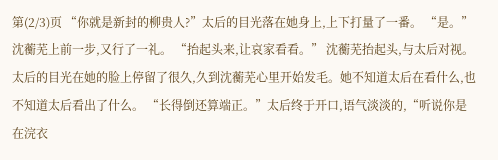第(2/3)页 “你就是新封的柳贵人?”太后的目光落在她身上,上下打量了一番。 “是。”沈蘅芜上前一步,又行了一礼。 “抬起头来,让哀家看看。” 沈蘅芜抬起头,与太后对视。 太后的目光在她的脸上停留了很久,久到沈蘅芜心里开始发毛。她不知道太后在看什么,也不知道太后看出了什么。 “长得倒还算端正。”太后终于开口,语气淡淡的,“听说你是在浣衣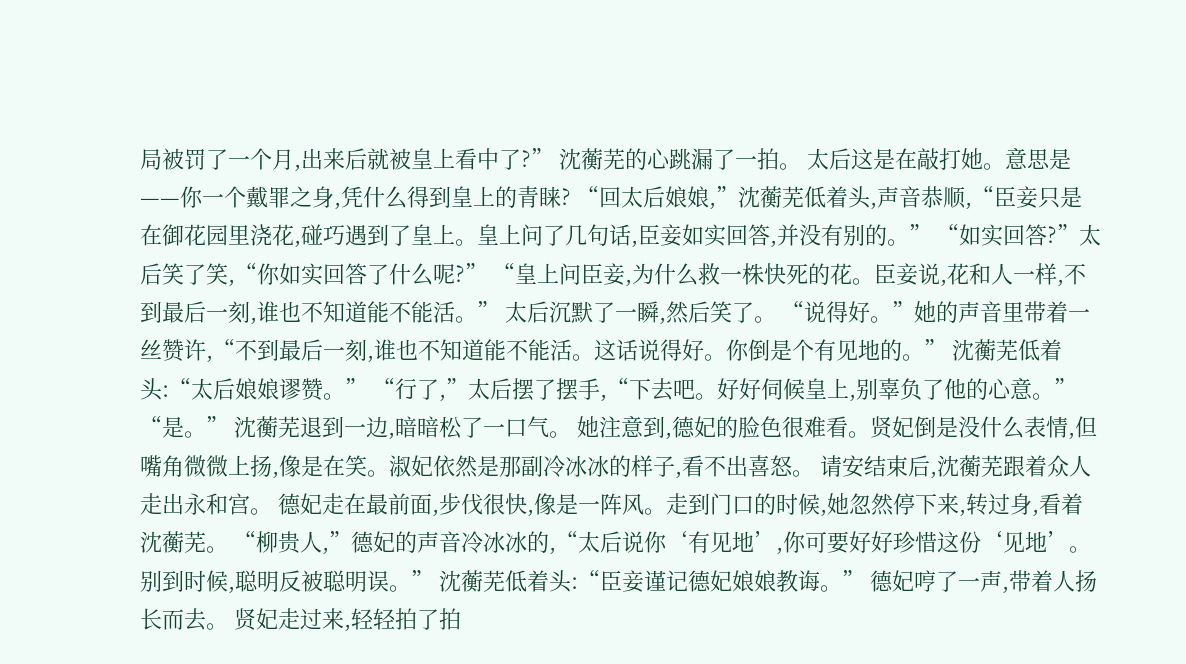局被罚了一个月,出来后就被皇上看中了?” 沈蘅芜的心跳漏了一拍。 太后这是在敲打她。意思是——你一个戴罪之身,凭什么得到皇上的青睐? “回太后娘娘,”沈蘅芜低着头,声音恭顺,“臣妾只是在御花园里浇花,碰巧遇到了皇上。皇上问了几句话,臣妾如实回答,并没有别的。” “如实回答?”太后笑了笑,“你如实回答了什么呢?” “皇上问臣妾,为什么救一株快死的花。臣妾说,花和人一样,不到最后一刻,谁也不知道能不能活。” 太后沉默了一瞬,然后笑了。 “说得好。”她的声音里带着一丝赞许,“不到最后一刻,谁也不知道能不能活。这话说得好。你倒是个有见地的。” 沈蘅芜低着头:“太后娘娘谬赞。” “行了,”太后摆了摆手,“下去吧。好好伺候皇上,别辜负了他的心意。” “是。” 沈蘅芜退到一边,暗暗松了一口气。 她注意到,德妃的脸色很难看。贤妃倒是没什么表情,但嘴角微微上扬,像是在笑。淑妃依然是那副冷冰冰的样子,看不出喜怒。 请安结束后,沈蘅芜跟着众人走出永和宫。 德妃走在最前面,步伐很快,像是一阵风。走到门口的时候,她忽然停下来,转过身,看着沈蘅芜。 “柳贵人,”德妃的声音冷冰冰的,“太后说你‘有见地’,你可要好好珍惜这份‘见地’。别到时候,聪明反被聪明误。” 沈蘅芜低着头:“臣妾谨记德妃娘娘教诲。” 德妃哼了一声,带着人扬长而去。 贤妃走过来,轻轻拍了拍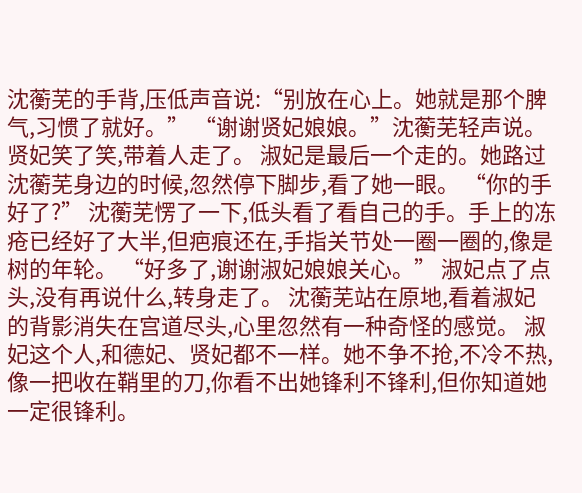沈蘅芜的手背,压低声音说:“别放在心上。她就是那个脾气,习惯了就好。” “谢谢贤妃娘娘。”沈蘅芜轻声说。 贤妃笑了笑,带着人走了。 淑妃是最后一个走的。她路过沈蘅芜身边的时候,忽然停下脚步,看了她一眼。 “你的手好了?” 沈蘅芜愣了一下,低头看了看自己的手。手上的冻疮已经好了大半,但疤痕还在,手指关节处一圈一圈的,像是树的年轮。 “好多了,谢谢淑妃娘娘关心。” 淑妃点了点头,没有再说什么,转身走了。 沈蘅芜站在原地,看着淑妃的背影消失在宫道尽头,心里忽然有一种奇怪的感觉。 淑妃这个人,和德妃、贤妃都不一样。她不争不抢,不冷不热,像一把收在鞘里的刀,你看不出她锋利不锋利,但你知道她一定很锋利。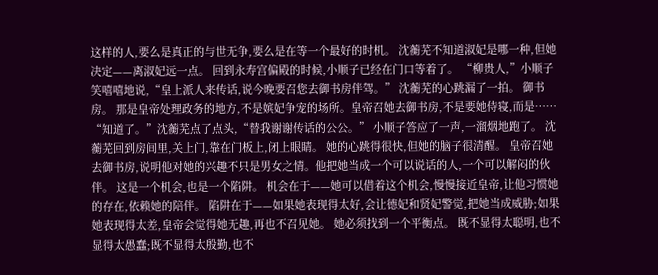这样的人,要么是真正的与世无争,要么是在等一个最好的时机。 沈蘅芜不知道淑妃是哪一种,但她决定——离淑妃远一点。 回到永寿宫偏殿的时候,小顺子已经在门口等着了。 “柳贵人,”小顺子笑嘻嘻地说,“皇上派人来传话,说今晚要召您去御书房伴驾。” 沈蘅芜的心跳漏了一拍。 御书房。 那是皇帝处理政务的地方,不是嫔妃争宠的场所。皇帝召她去御书房,不是要她侍寝,而是…… “知道了。”沈蘅芜点了点头,“替我谢谢传话的公公。” 小顺子答应了一声,一溜烟地跑了。 沈蘅芜回到房间里,关上门,靠在门板上,闭上眼睛。 她的心跳得很快,但她的脑子很清醒。 皇帝召她去御书房,说明他对她的兴趣不只是男女之情。他把她当成一个可以说话的人,一个可以解闷的伙伴。 这是一个机会,也是一个陷阱。 机会在于——她可以借着这个机会,慢慢接近皇帝,让他习惯她的存在,依赖她的陪伴。 陷阱在于——如果她表现得太好,会让德妃和贤妃警觉,把她当成威胁;如果她表现得太差,皇帝会觉得她无趣,再也不召见她。 她必须找到一个平衡点。 既不显得太聪明,也不显得太愚蠢;既不显得太殷勤,也不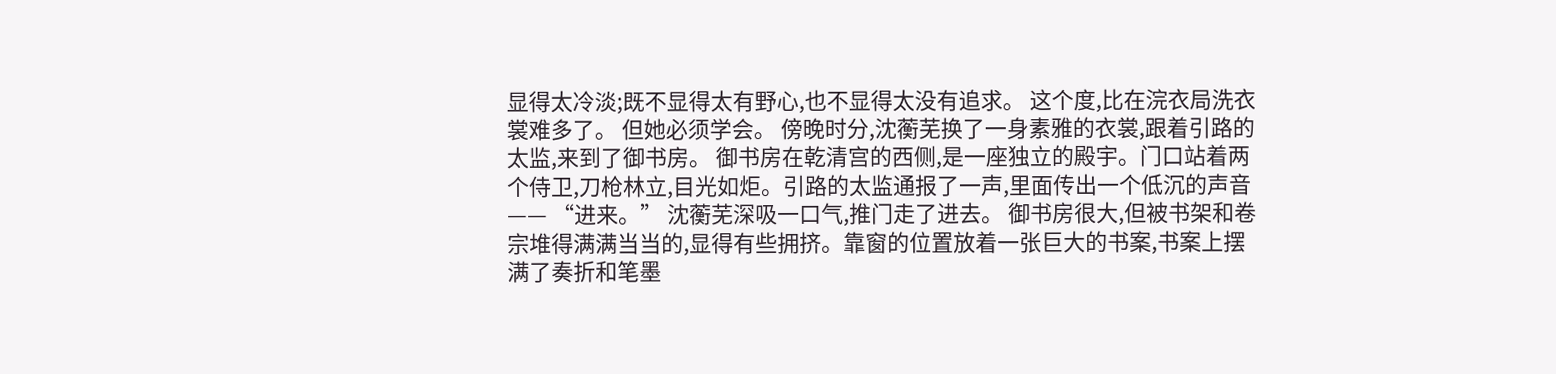显得太冷淡;既不显得太有野心,也不显得太没有追求。 这个度,比在浣衣局洗衣裳难多了。 但她必须学会。 傍晚时分,沈蘅芜换了一身素雅的衣裳,跟着引路的太监,来到了御书房。 御书房在乾清宫的西侧,是一座独立的殿宇。门口站着两个侍卫,刀枪林立,目光如炬。引路的太监通报了一声,里面传出一个低沉的声音—— “进来。” 沈蘅芜深吸一口气,推门走了进去。 御书房很大,但被书架和卷宗堆得满满当当的,显得有些拥挤。靠窗的位置放着一张巨大的书案,书案上摆满了奏折和笔墨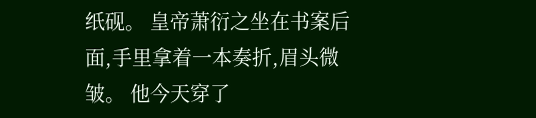纸砚。 皇帝萧衍之坐在书案后面,手里拿着一本奏折,眉头微皱。 他今天穿了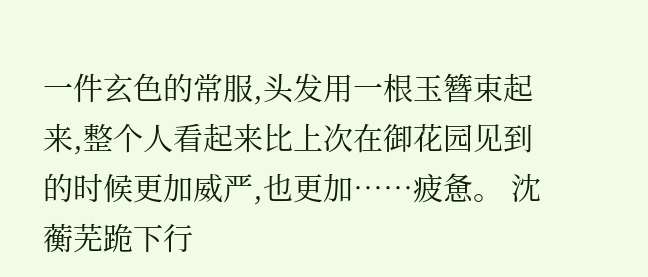一件玄色的常服,头发用一根玉簪束起来,整个人看起来比上次在御花园见到的时候更加威严,也更加……疲惫。 沈蘅芜跪下行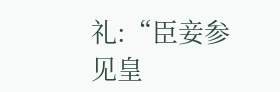礼:“臣妾参见皇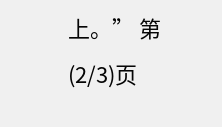上。” 第(2/3)页